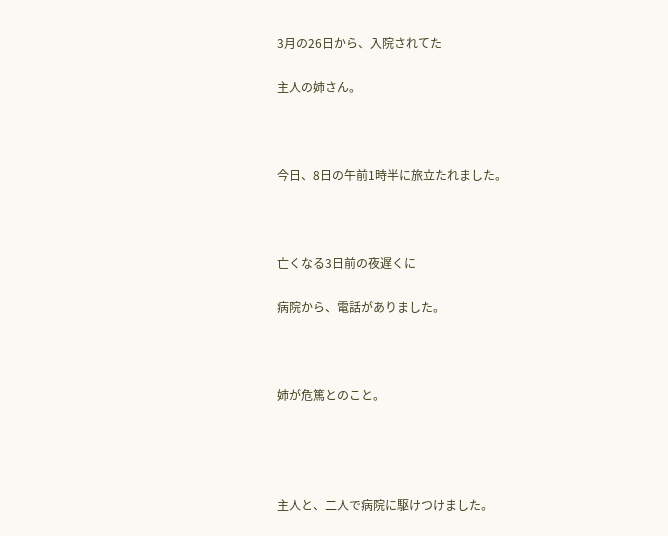3月の26日から、入院されてた

主人の姉さん。



今日、8日の午前1時半に旅立たれました。



亡くなる3日前の夜遅くに

病院から、電話がありました。



姉が危篤とのこと。




主人と、二人で病院に駆けつけました。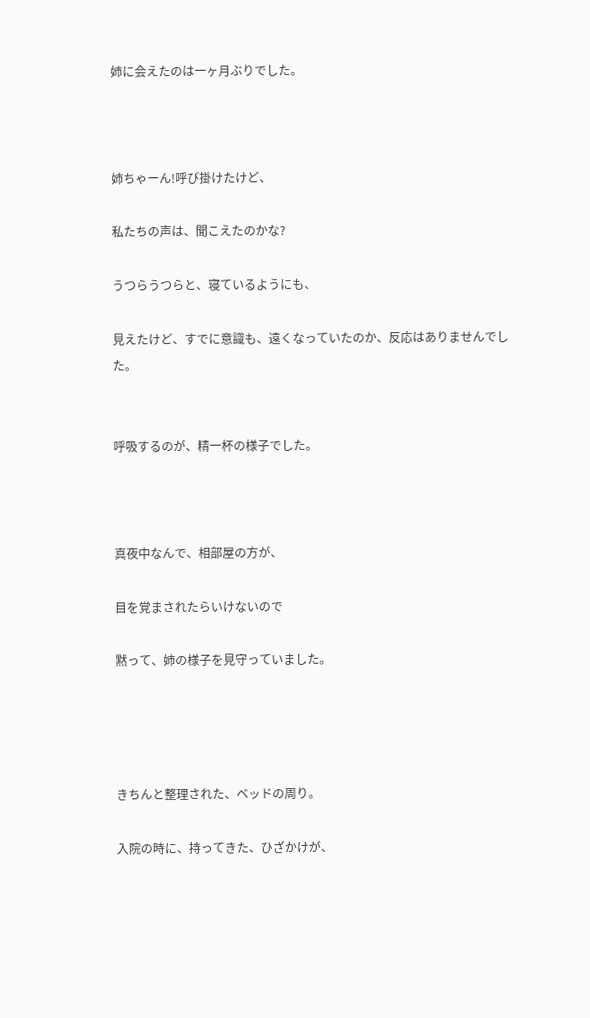姉に会えたのは一ヶ月ぶりでした。



姉ちゃーん!呼び掛けたけど、

私たちの声は、聞こえたのかな?

うつらうつらと、寝ているようにも、

見えたけど、すでに意識も、遠くなっていたのか、反応はありませんでした。


呼吸するのが、精一杯の様子でした。



真夜中なんで、相部屋の方が、

目を覚まされたらいけないので

黙って、姉の様子を見守っていました。




きちんと整理された、ベッドの周り。

入院の時に、持ってきた、ひざかけが、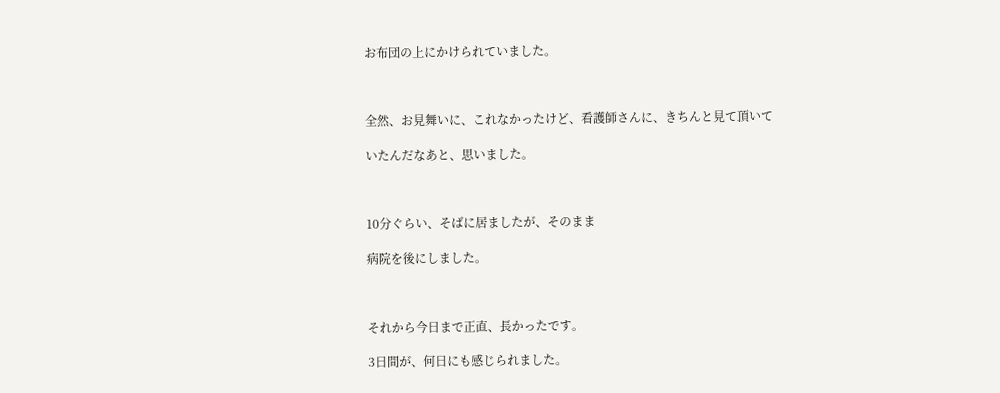お布団の上にかけられていました。



全然、お見舞いに、これなかったけど、看護師さんに、きちんと見て頂いて

いたんだなあと、思いました。



10分ぐらい、そばに居ましたが、そのまま

病院を後にしました。



それから今日まで正直、長かったです。

3日間が、何日にも感じられました。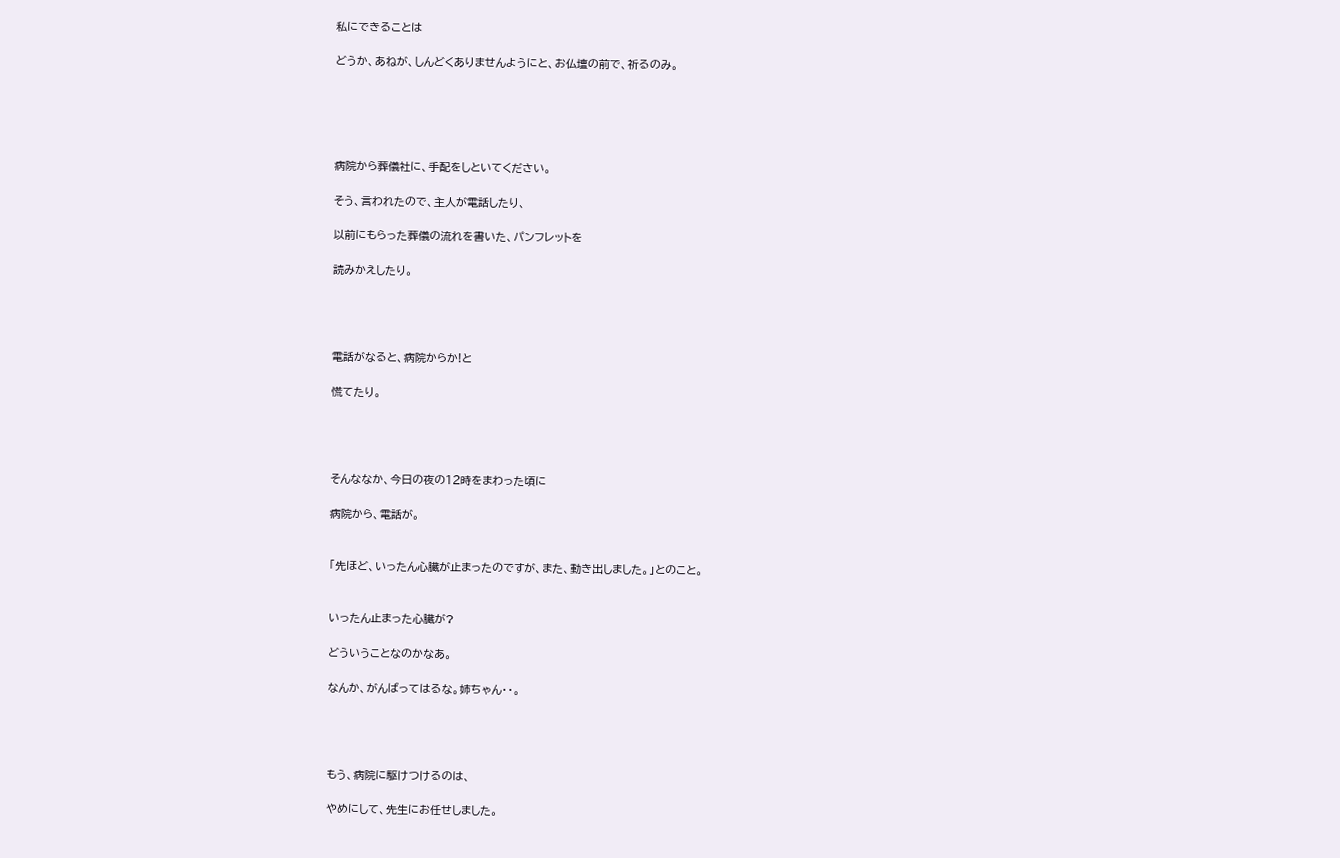私にできることは

どうか、あねが、しんどくありませんようにと、お仏壇の前で、祈るのみ。





病院から葬儀社に、手配をしといてください。

そう、言われたので、主人が電話したり、

以前にもらった葬儀の流れを書いた、パンフレットを

読みかえしたり。




電話がなると、病院からか!と

慌てたり。




そんななか、今日の夜の12時をまわった頃に

病院から、電話が。


「先ほど、いったん心臓が止まったのですが、また、動き出しました。」とのこと。


いったん止まった心臓が?

どういうことなのかなあ。

なんか、がんばってはるな。姉ちゃん・・。




もう、病院に駆けつけるのは、

やめにして、先生にお任せしました。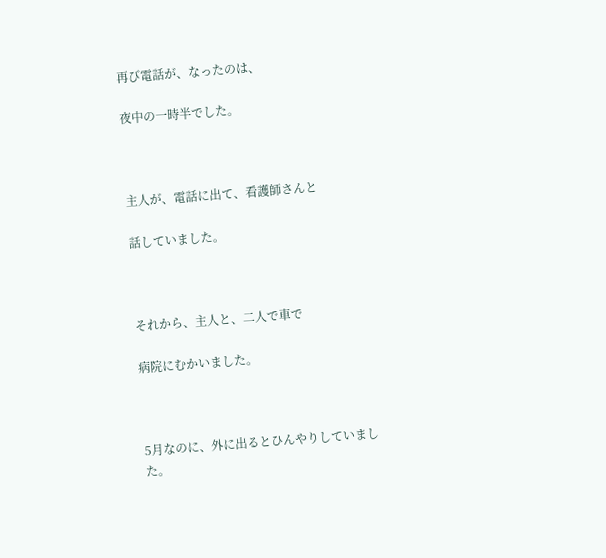再び電話が、なったのは、

夜中の一時半でした。



主人が、電話に出て、看護師さんと

話していました。



それから、主人と、二人で車で

病院にむかいました。



5月なのに、外に出るとひんやりしていました。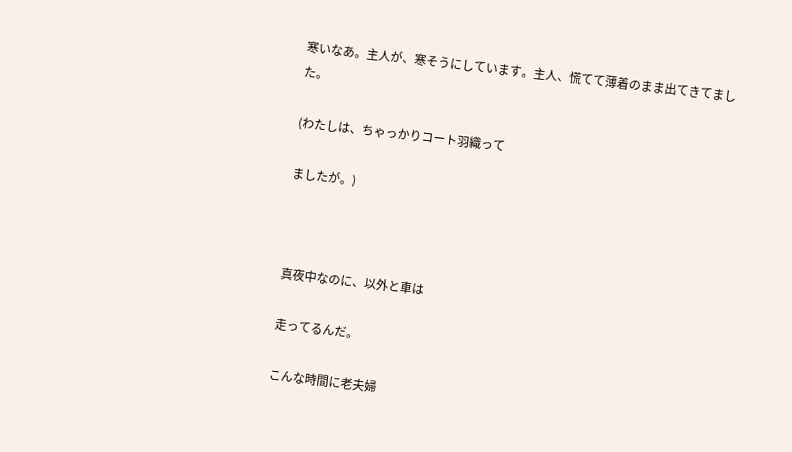寒いなあ。主人が、寒そうにしています。主人、慌てて薄着のまま出てきてました。

(わたしは、ちゃっかりコート羽織って

ましたが。)



真夜中なのに、以外と車は

走ってるんだ。

こんな時間に老夫婦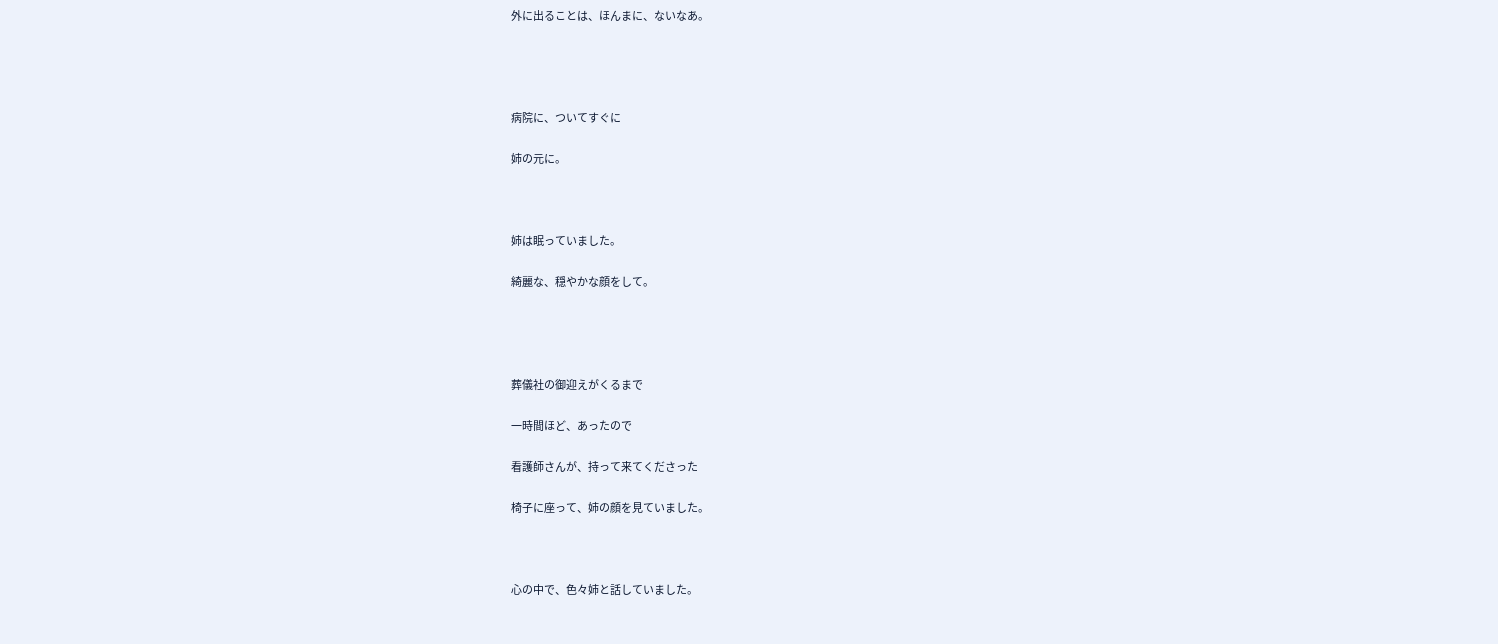外に出ることは、ほんまに、ないなあ。




病院に、ついてすぐに

姉の元に。



姉は眠っていました。

綺麗な、穏やかな顔をして。




葬儀社の御迎えがくるまで

一時間ほど、あったので

看護師さんが、持って来てくださった

椅子に座って、姉の顔を見ていました。



心の中で、色々姉と話していました。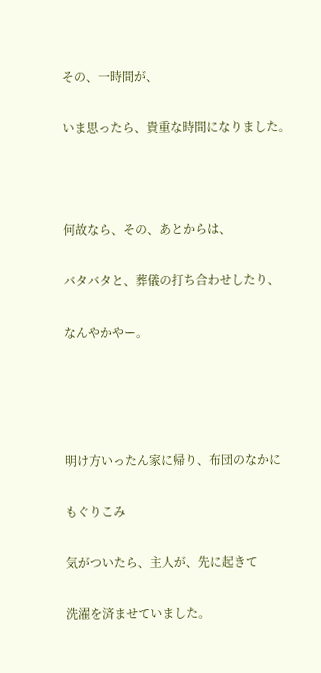その、一時間が、

いま思ったら、貴重な時間になりました。



何故なら、その、あとからは、

バタバタと、葬儀の打ち合わせしたり、

なんやかやー。




明け方いったん家に帰り、布団のなかに

もぐりこみ

気がついたら、主人が、先に起きて

洗濯を済ませていました。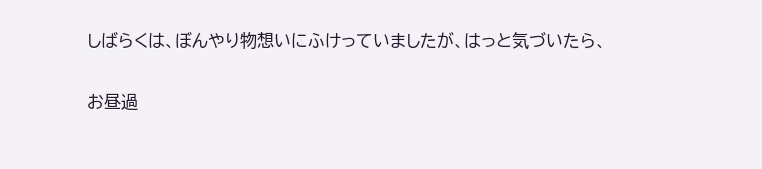しばらくは、ぼんやり物想いにふけっていましたが、はっと気づいたら、

お昼過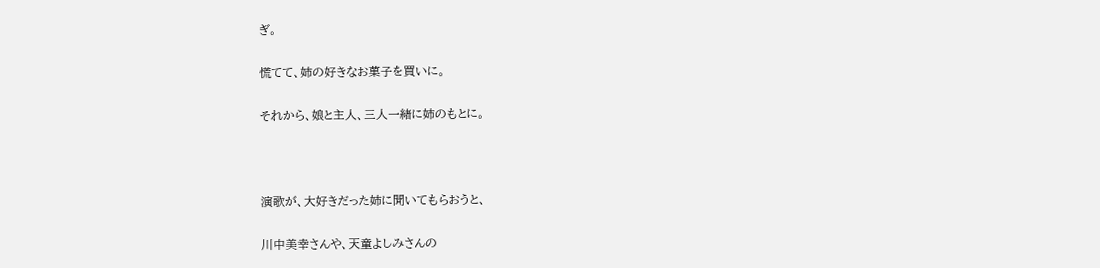ぎ。

慌てて、姉の好きなお菓子を買いに。

それから、娘と主人、三人一緒に姉のもとに。



演歌が、大好きだった姉に聞いてもらおうと、

川中美幸さんや、天童よしみさんの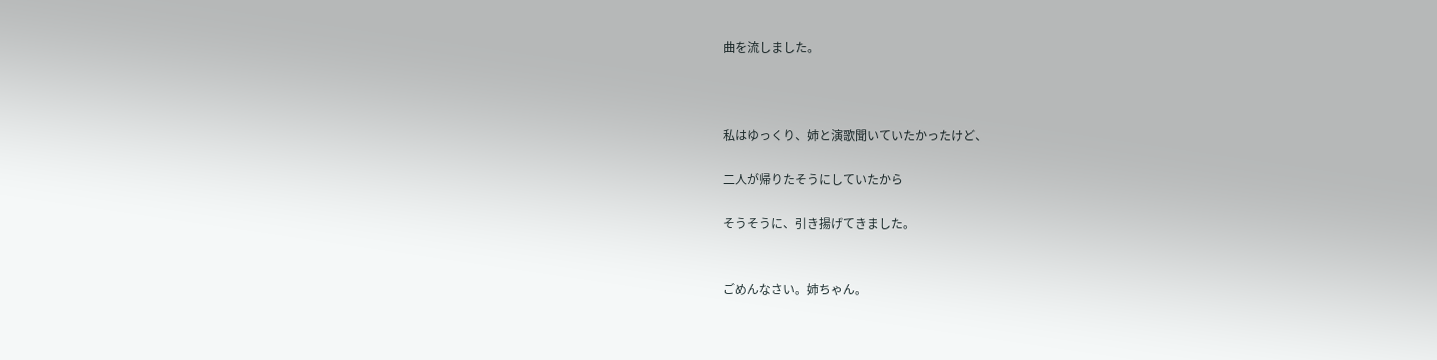曲を流しました。



私はゆっくり、姉と演歌聞いていたかったけど、

二人が帰りたそうにしていたから

そうそうに、引き揚げてきました。


ごめんなさい。姉ちゃん。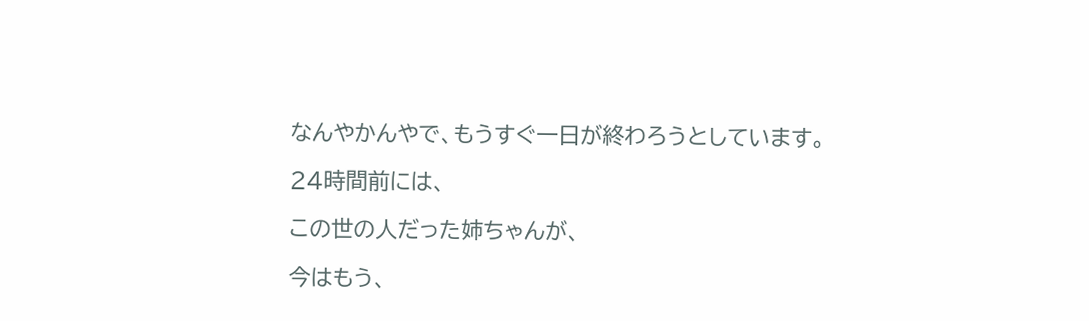なんやかんやで、もうすぐ一日が終わろうとしています。

24時間前には、

この世の人だった姉ちゃんが、

今はもう、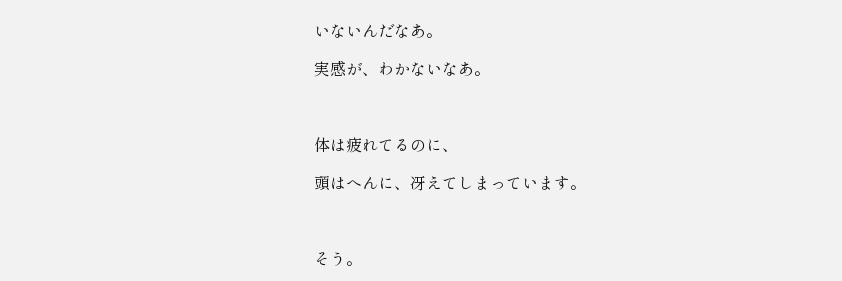いないんだなあ。

実感が、わかないなあ。



体は疲れてるのに、

頭はへんに、冴えてしまっています。



そう。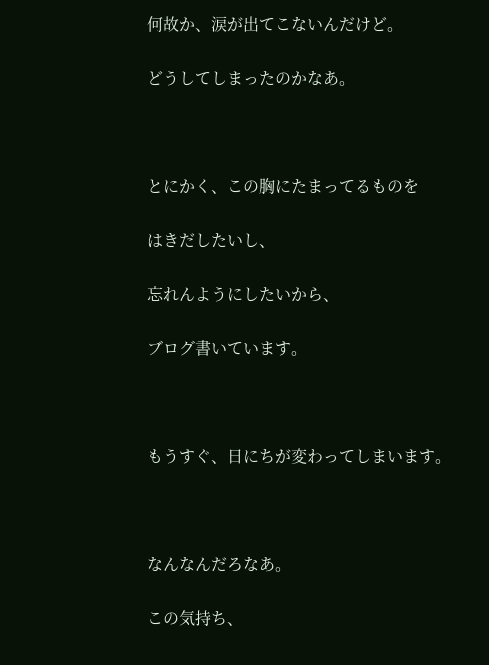何故か、涙が出てこないんだけど。

どうしてしまったのかなあ。



とにかく、この胸にたまってるものを

はきだしたいし、

忘れんようにしたいから、

ブログ書いています。



もうすぐ、日にちが変わってしまいます。



なんなんだろなあ。

この気持ち、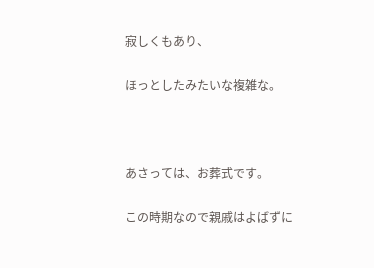寂しくもあり、

ほっとしたみたいな複雑な。



あさっては、お葬式です。

この時期なので親戚はよばずに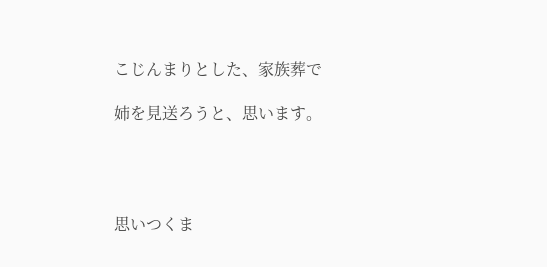こじんまりとした、家族葬で

姉を見送ろうと、思います。




思いつくま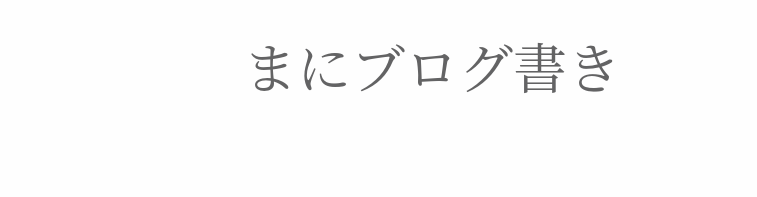まにブログ書き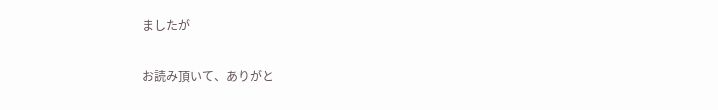ましたが

お読み頂いて、ありがと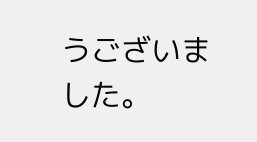うございました。